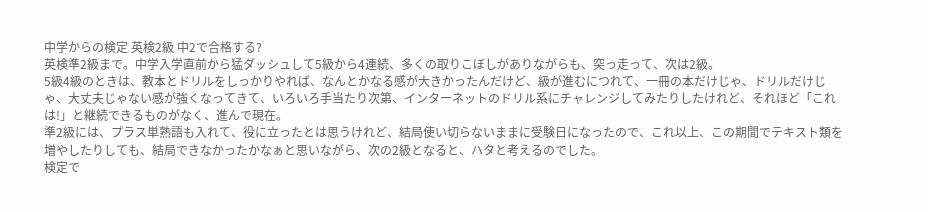中学からの検定 英検2級 中2で合格する?
英検準2級まで。中学入学直前から猛ダッシュして5級から4連続、多くの取りこぼしがありながらも、突っ走って、次は2級。
5級4級のときは、教本とドリルをしっかりやれば、なんとかなる感が大きかったんだけど、級が進むにつれて、一冊の本だけじゃ、ドリルだけじゃ、大丈夫じゃない感が強くなってきて、いろいろ手当たり次第、インターネットのドリル系にチャレンジしてみたりしたけれど、それほど「これは!」と継続できるものがなく、進んで現在。
準2級には、プラス単熟語も入れて、役に立ったとは思うけれど、結局使い切らないままに受験日になったので、これ以上、この期間でテキスト類を増やしたりしても、結局できなかったかなぁと思いながら、次の2級となると、ハタと考えるのでした。
検定で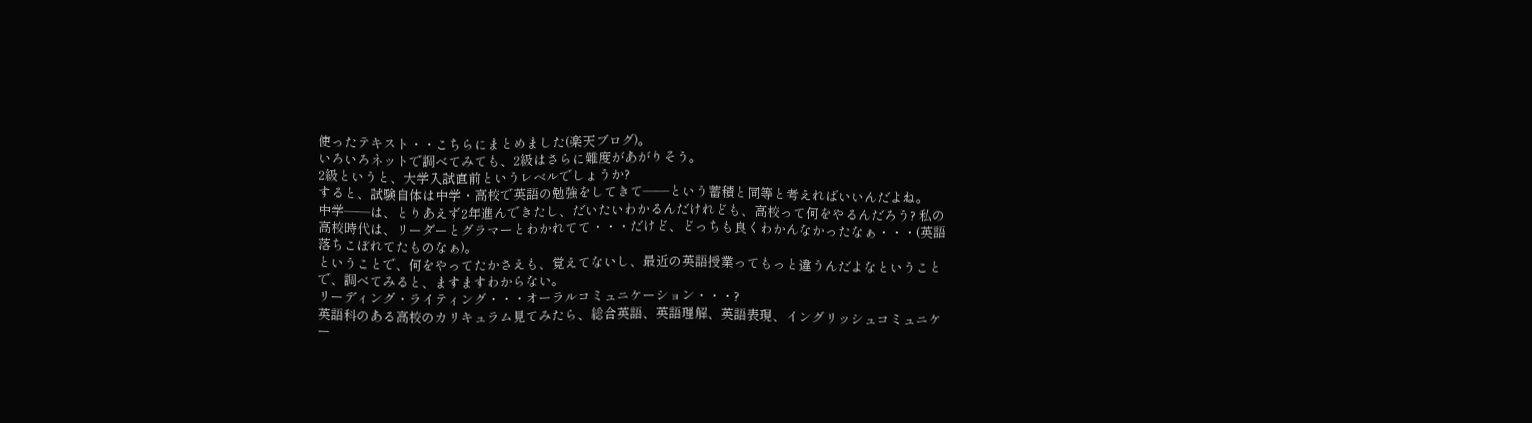使ったテキスト・・こちらにまとめました(楽天ブログ)。
いろいろネットで調べてみても、2級はさらに難度があがりそう。
2級というと、大学入試直前というレベルでしょうか?
すると、試験自体は中学・高校で英語の勉強をしてきて――という蓄積と同等と考えればいいんだよね。
中学――は、とりあえず2年進んできたし、だいたいわかるんだけれども、高校って何をやるんだろう? 私の高校時代は、リーダーとグラマーとわかれてて・・・だけど、どっちも良くわかんなかったなぁ・・・(英語落ちこぼれてたものなぁ)。
ということで、何をやってたかさえも、覚えてないし、最近の英語授業ってもっと違うんだよなということで、調べてみると、ますますわからない。
リーディング・ライティング・・・オーラルコミュニケーション・・・?
英語科のある高校のカリキュラム見てみたら、総合英語、英語理解、英語表現、イングリッシュコミュニケー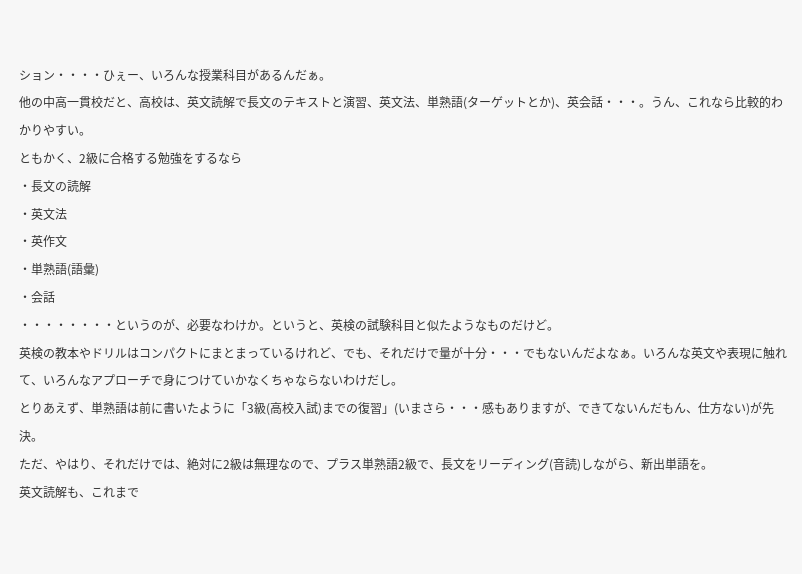ション・・・・ひぇー、いろんな授業科目があるんだぁ。
他の中高一貫校だと、高校は、英文読解で長文のテキストと演習、英文法、単熟語(ターゲットとか)、英会話・・・。うん、これなら比較的わかりやすい。
ともかく、2級に合格する勉強をするなら
・長文の読解
・英文法
・英作文
・単熟語(語彙)
・会話
・・・・・・・・というのが、必要なわけか。というと、英検の試験科目と似たようなものだけど。
英検の教本やドリルはコンパクトにまとまっているけれど、でも、それだけで量が十分・・・でもないんだよなぁ。いろんな英文や表現に触れて、いろんなアプローチで身につけていかなくちゃならないわけだし。
とりあえず、単熟語は前に書いたように「3級(高校入試)までの復習」(いまさら・・・感もありますが、できてないんだもん、仕方ない)が先決。
ただ、やはり、それだけでは、絶対に2級は無理なので、プラス単熟語2級で、長文をリーディング(音読)しながら、新出単語を。
英文読解も、これまで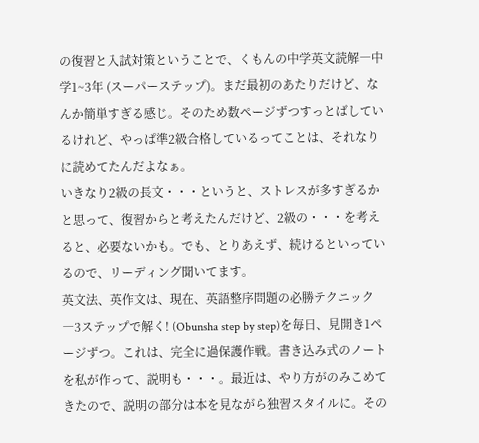の復習と入試対策ということで、くもんの中学英文読解―中学1~3年 (スーパーステップ)。まだ最初のあたりだけど、なんか簡単すぎる感じ。そのため数ページずつすっとばしているけれど、やっぱ準2級合格しているってことは、それなりに読めてたんだよなぁ。
いきなり2級の長文・・・というと、ストレスが多すぎるかと思って、復習からと考えたんだけど、2級の・・・を考えると、必要ないかも。でも、とりあえず、続けるといっているので、リーディング聞いてます。
英文法、英作文は、現在、英語整序問題の必勝テクニック―3ステップで解く! (Obunsha step by step)を毎日、見開き1ページずつ。これは、完全に過保護作戦。書き込み式のノートを私が作って、説明も・・・。最近は、やり方がのみこめてきたので、説明の部分は本を見ながら独習スタイルに。その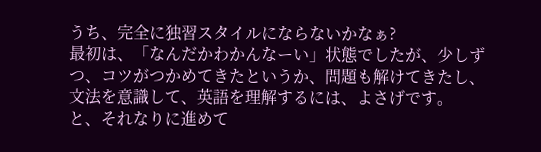うち、完全に独習スタイルにならないかなぁ?
最初は、「なんだかわかんなーい」状態でしたが、少しずつ、コツがつかめてきたというか、問題も解けてきたし、文法を意識して、英語を理解するには、よさげです。
と、それなりに進めて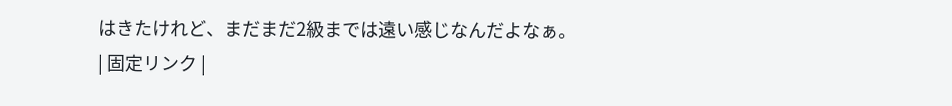はきたけれど、まだまだ2級までは遠い感じなんだよなぁ。
| 固定リンク |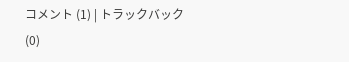コメント (1) | トラックバック (0)